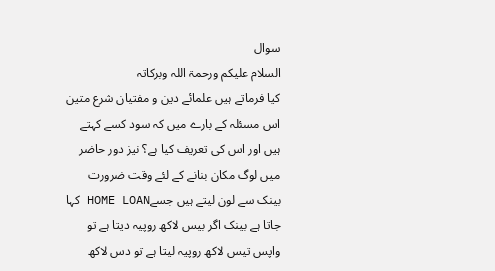سوال
السلام علیکم ورحمۃ اللہ وبرکاتہ
کیا فرماتے ہیں علمائے دین و مفتیان شرع متین اس مسئلہ کے بارے میں کہ سود کسے کہتے ہیں اور اس کی تعریف کیا ہے؟ نیز دور حاضر میں لوگ مکان بنانے کے لئے وقت ضرورت بینک سے لون لیتے ہیں جسےHOME LOAN کہا جاتا ہے بینک اگر بیس لاکھ روپیہ دیتا ہے تو واپس تیس لاکھ روپیہ لیتا ہے تو دس لاکھ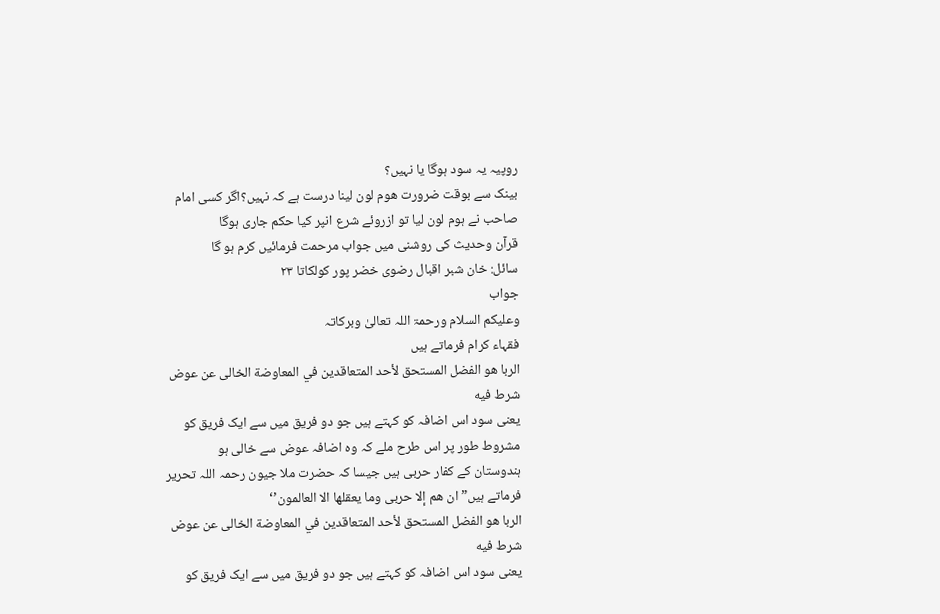روپیہ یہ سود ہوگا یا نہیں؟
بینک سے بوقت ضرورت ھوم لون لینا درست ہے کہ نہیں؟اگر کسی امام صاحب نے ہوم لون لیا تو ازروئے شرع انپر کیا حکم جاری ہوگا
قرآن وحدیث کی روشنی میں جواب مرحمت فرمائیں کرم ہو گا
سائل: خان شبر اقبال رضوی خضر پور کولکاتا ٢٣
جواب
وعليكم السلام ورحمۃ اللہ تعالیٰ وبرکاتہ
فقہاء کرام فرماتے ہیں
الربا ھو الفضل المستحق لأحد المتعاقدین في المعاوضة الخالی عن عوض شرط فیه
یعنی سود اس اضافہ کو کہتے ہیں جو دو فریق میں سے ایک فریق کو مشروط طور پر اس طرح ملے کہ وہ اضافہ عوض سے خالی ہو
ہندوستان کے کفار حربی ہیں جیسا کہ حضرت ملا جیون رحمہ اللہ تحریر فرماتے ہیں” ان هم إلا حربى وما يعقلها الا العالمون’‘
الربا ھو الفضل المستحق لأحد المتعاقدین في المعاوضة الخالی عن عوض شرط فیه
یعنی سود اس اضافہ کو کہتے ہیں جو دو فریق میں سے ایک فریق کو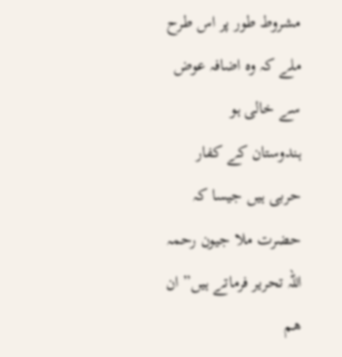مشروط طور پر اس طرح ملے کہ وہ اضافہ عوض سے خالی ہو
ہندوستان کے کفار حربی ہیں جیسا کہ حضرت ملا جیون رحمہ اللہ تحریر فرماتے ہیں” ان هم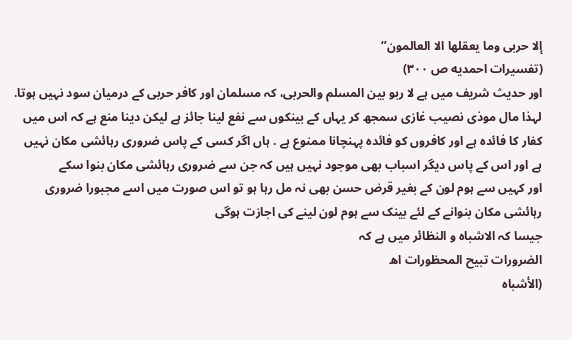إلا حربى وما يعقلها الا العالمون’‘
(تفسیرات احمدیه ص ٣٠٠)
اور حدیث شریف میں ہے لا ربو بین المسلم والحربی، کہ مسلمان اور کافر حربی کے درمیان سود نہیں ہوتا. لہذا مال موذی نصیب غازی سمجھ کر یہاں کے بینکوں سے نفع لینا جائز ہے لیکن دینا منع ہے کہ اس میں کفار کا فائدہ ہے اور کافروں کو فائدہ پہنچانا ممنوع ہے . ہاں اگر کسی کے پاس ضروری رہائشی مکان نہیں ہے اور اس کے پاس دیگر اسباب بھی موجود نہیں ہیں کہ جن سے ضروری رہائشی مکان بنوا سکے
اور کہیں سے ہوم لون کے بغیر قرض حسن بھی نہ مل رہا ہو تو اس صورت میں اسے مجبورا ضروری رہائشی مکان بنوانے کے لئے بینک سے ہوم لون لینے کی اجازت ہوگی
جیسا کہ الاشباہ و النظائر میں ہے کہ
الضرورات تبیح المحظورات اھ
(الأشباہ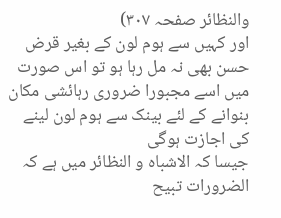والنظائر صفحہ ٣٠٧)
اور کہیں سے ہوم لون کے بغیر قرض حسن بھی نہ مل رہا ہو تو اس صورت میں اسے مجبورا ضروری رہائشی مکان بنوانے کے لئے بینک سے ہوم لون لینے کی اجازت ہوگی
جیسا کہ الاشباہ و النظائر میں ہے کہ
الضرورات تبیح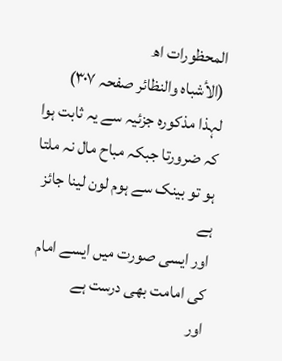المحظورات اھ
(الأشباہ والنظائر صفحہ ٣٠٧)
لہذا مذکورہ جزئیہ سے یہ ثابت ہوا کہ ضرورتا جبکہ مباح مال نہ ملتا ہو تو بینک سے ہوم لون لینا جائز ہے
اور ایسی صورت میں ایسے امام کی امامت بھی درست ہے
اور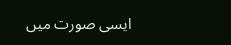ایسی صورت میں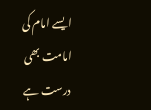ایسے امام کی امامت بھی درست ہے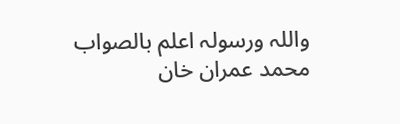واللہ ورسولہ اعلم بالصواب
محمد عمران خان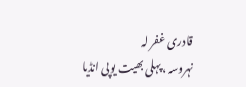قادری غفر لہ
نہروسہ ،پہلی بھیت یوپی انڈیا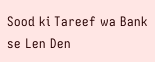Sood ki Tareef wa Bank se Len Den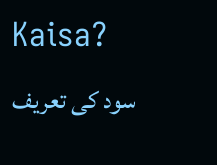Kaisa?
سود کی تعریف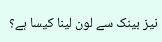نیز بینک سے لون لینا کیسا ہے؟